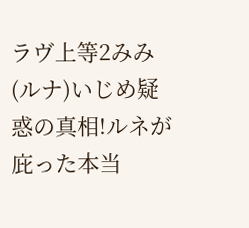ラヴ上等2みみ(ルナ)いじめ疑惑の真相!ルネが庇った本当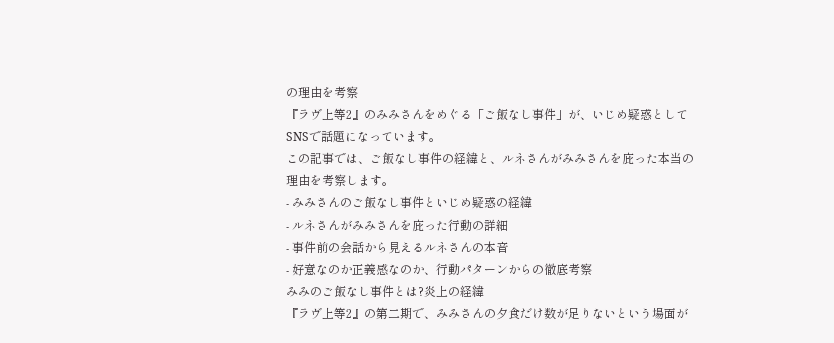の理由を考察
『ラヴ上等2』のみみさんをめぐる「ご飯なし事件」が、いじめ疑惑としてSNSで話題になっています。
この記事では、ご飯なし事件の経緯と、ルネさんがみみさんを庇った本当の理由を考察します。
- みみさんのご飯なし事件といじめ疑惑の経緯
- ルネさんがみみさんを庇った行動の詳細
- 事件前の会話から見えるルネさんの本音
- 好意なのか正義感なのか、行動パターンからの徹底考察
みみのご飯なし事件とは?炎上の経緯
『ラヴ上等2』の第二期で、みみさんの夕食だけ数が足りないという場面が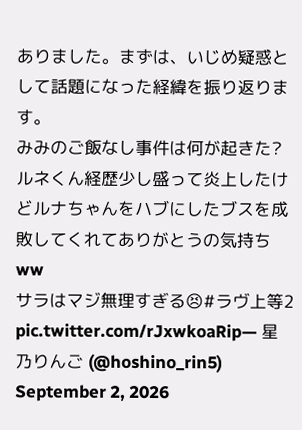ありました。まずは、いじめ疑惑として話題になった経緯を振り返ります。
みみのご飯なし事件は何が起きた?
ルネくん経歴少し盛って炎上したけどルナちゃんをハブにしたブスを成敗してくれてありがとうの気持ちww
サラはマジ無理すぎる😣#ラヴ上等2 pic.twitter.com/rJxwkoaRip— 星乃りんご (@hoshino_rin5) September 2, 2026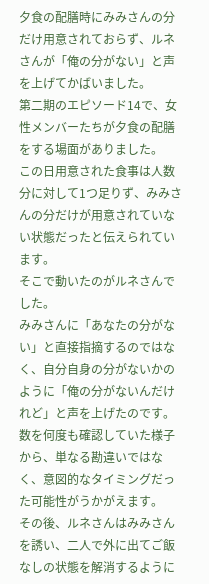夕食の配膳時にみみさんの分だけ用意されておらず、ルネさんが「俺の分がない」と声を上げてかばいました。
第二期のエピソード14で、女性メンバーたちが夕食の配膳をする場面がありました。
この日用意された食事は人数分に対して1つ足りず、みみさんの分だけが用意されていない状態だったと伝えられています。
そこで動いたのがルネさんでした。
みみさんに「あなたの分がない」と直接指摘するのではなく、自分自身の分がないかのように「俺の分がないんだけれど」と声を上げたのです。
数を何度も確認していた様子から、単なる勘違いではなく、意図的なタイミングだった可能性がうかがえます。
その後、ルネさんはみみさんを誘い、二人で外に出てご飯なしの状態を解消するように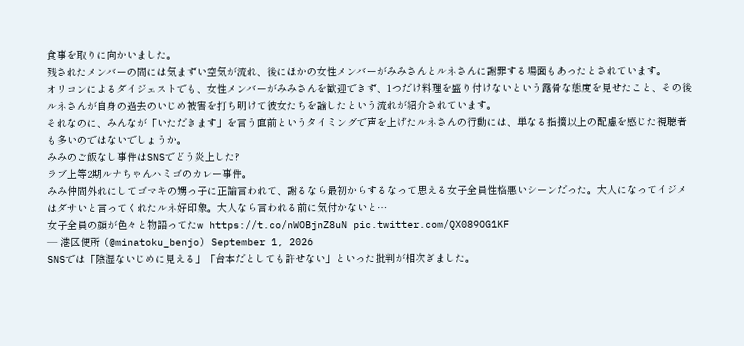食事を取りに向かいました。
残されたメンバーの間には気まずい空気が流れ、後にほかの女性メンバーがみみさんとルネさんに謝罪する場面もあったとされています。
オリコンによるダイジェストでも、女性メンバーがみみさんを歓迎できず、1つだけ料理を盛り付けないという露骨な態度を見せたこと、その後ルネさんが自身の過去のいじめ被害を打ち明けて彼女たちを諭したという流れが紹介されています。
それなのに、みんなが「いただきます」を言う直前というタイミングで声を上げたルネさんの行動には、単なる指摘以上の配慮を感じた視聴者も多いのではないでしょうか。
みみのご飯なし事件はSNSでどう炎上した?
ラブ上等2期ルナちゃんハミゴのカレー事件。
みみ仲間外れにしてゴマキの甥っ子に正論言われて、謝るなら最初からするなって思える女子全員性格悪いシーンだった。大人になってイジメはダサいと言ってくれたルネ好印象。大人なら言われる前に気付かないと…
女子全員の顔が色々と物語ってたw https://t.co/nWOBjnZ8uN pic.twitter.com/QX089OG1KF
— 港区便所 (@minatoku_benjo) September 1, 2026
SNSでは「陰湿ないじめに見える」「台本だとしても許せない」といった批判が相次ぎました。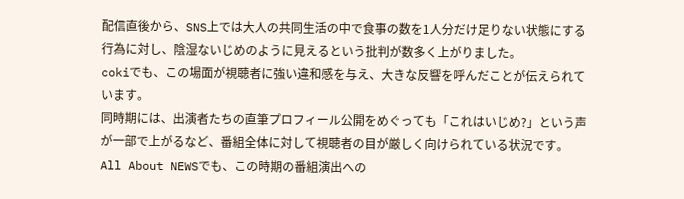配信直後から、SNS上では大人の共同生活の中で食事の数を1人分だけ足りない状態にする行為に対し、陰湿ないじめのように見えるという批判が数多く上がりました。
cokiでも、この場面が視聴者に強い違和感を与え、大きな反響を呼んだことが伝えられています。
同時期には、出演者たちの直筆プロフィール公開をめぐっても「これはいじめ?」という声が一部で上がるなど、番組全体に対して視聴者の目が厳しく向けられている状況です。
All About NEWSでも、この時期の番組演出への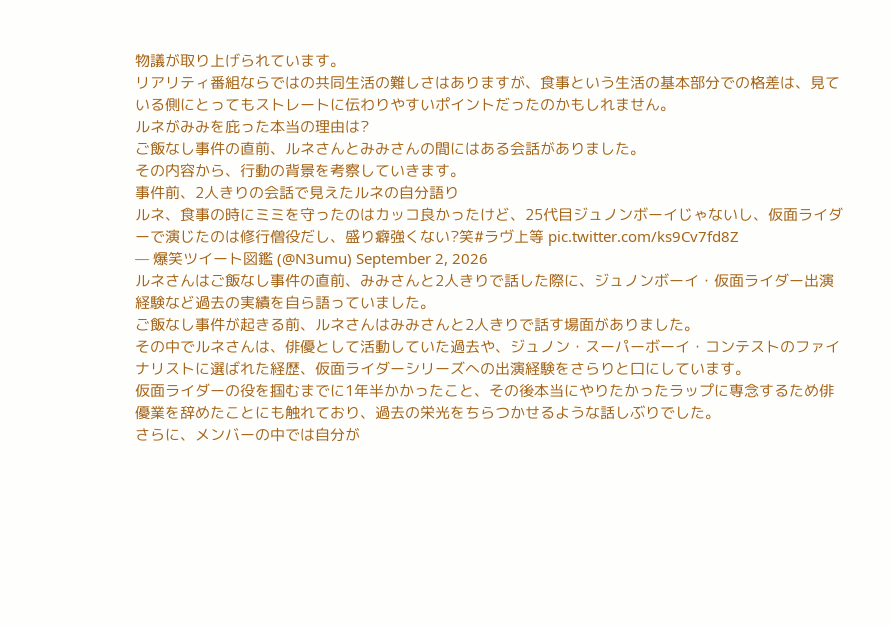物議が取り上げられています。
リアリティ番組ならではの共同生活の難しさはありますが、食事という生活の基本部分での格差は、見ている側にとってもストレートに伝わりやすいポイントだったのかもしれません。
ルネがみみを庇った本当の理由は?
ご飯なし事件の直前、ルネさんとみみさんの間にはある会話がありました。
その内容から、行動の背景を考察していきます。
事件前、2人きりの会話で見えたルネの自分語り
ルネ、食事の時にミミを守ったのはカッコ良かったけど、25代目ジュノンボーイじゃないし、仮面ライダーで演じたのは修行僧役だし、盛り癖強くない?笑#ラヴ上等 pic.twitter.com/ks9Cv7fd8Z
— 爆笑ツイート図鑑 (@N3umu) September 2, 2026
ルネさんはご飯なし事件の直前、みみさんと2人きりで話した際に、ジュノンボーイ・仮面ライダー出演経験など過去の実績を自ら語っていました。
ご飯なし事件が起きる前、ルネさんはみみさんと2人きりで話す場面がありました。
その中でルネさんは、俳優として活動していた過去や、ジュノン・スーパーボーイ・コンテストのファイナリストに選ばれた経歴、仮面ライダーシリーズへの出演経験をさらりと口にしています。
仮面ライダーの役を掴むまでに1年半かかったこと、その後本当にやりたかったラップに専念するため俳優業を辞めたことにも触れており、過去の栄光をちらつかせるような話しぶりでした。
さらに、メンバーの中では自分が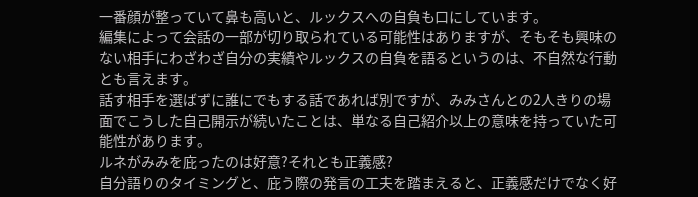一番顔が整っていて鼻も高いと、ルックスへの自負も口にしています。
編集によって会話の一部が切り取られている可能性はありますが、そもそも興味のない相手にわざわざ自分の実績やルックスの自負を語るというのは、不自然な行動とも言えます。
話す相手を選ばずに誰にでもする話であれば別ですが、みみさんとの2人きりの場面でこうした自己開示が続いたことは、単なる自己紹介以上の意味を持っていた可能性があります。
ルネがみみを庇ったのは好意?それとも正義感?
自分語りのタイミングと、庇う際の発言の工夫を踏まえると、正義感だけでなく好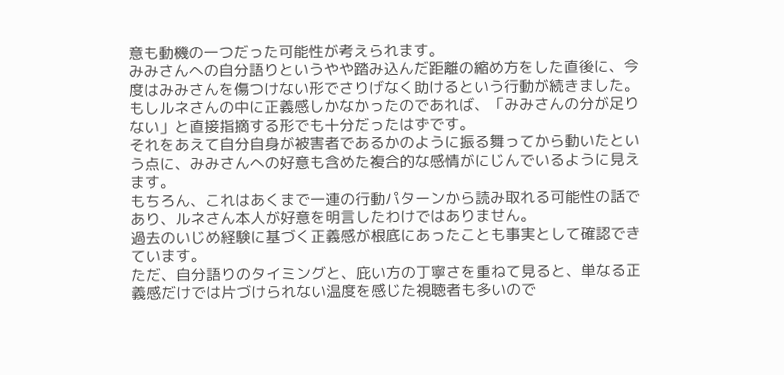意も動機の一つだった可能性が考えられます。
みみさんへの自分語りというやや踏み込んだ距離の縮め方をした直後に、今度はみみさんを傷つけない形でさりげなく助けるという行動が続きました。
もしルネさんの中に正義感しかなかったのであれば、「みみさんの分が足りない」と直接指摘する形でも十分だったはずです。
それをあえて自分自身が被害者であるかのように振る舞ってから動いたという点に、みみさんへの好意も含めた複合的な感情がにじんでいるように見えます。
もちろん、これはあくまで一連の行動パターンから読み取れる可能性の話であり、ルネさん本人が好意を明言したわけではありません。
過去のいじめ経験に基づく正義感が根底にあったことも事実として確認できています。
ただ、自分語りのタイミングと、庇い方の丁寧さを重ねて見ると、単なる正義感だけでは片づけられない温度を感じた視聴者も多いので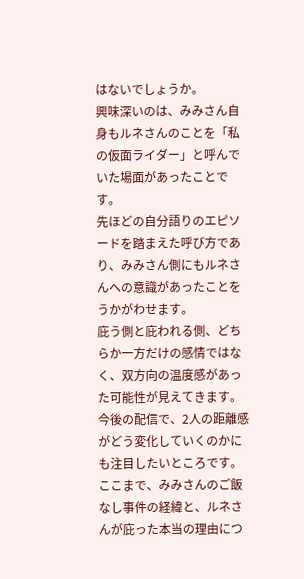はないでしょうか。
興味深いのは、みみさん自身もルネさんのことを「私の仮面ライダー」と呼んでいた場面があったことです。
先ほどの自分語りのエピソードを踏まえた呼び方であり、みみさん側にもルネさんへの意識があったことをうかがわせます。
庇う側と庇われる側、どちらか一方だけの感情ではなく、双方向の温度感があった可能性が見えてきます。
今後の配信で、2人の距離感がどう変化していくのかにも注目したいところです。
ここまで、みみさんのご飯なし事件の経緯と、ルネさんが庇った本当の理由につ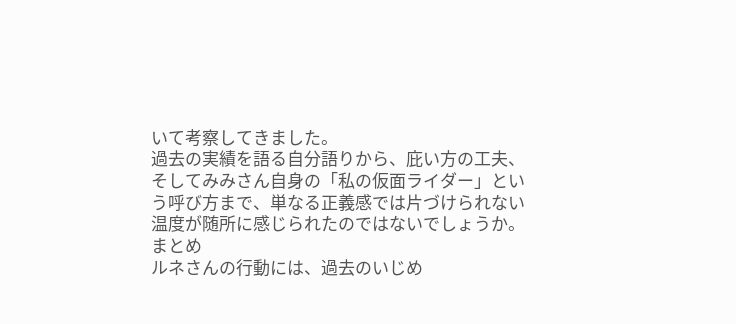いて考察してきました。
過去の実績を語る自分語りから、庇い方の工夫、そしてみみさん自身の「私の仮面ライダー」という呼び方まで、単なる正義感では片づけられない温度が随所に感じられたのではないでしょうか。
まとめ
ルネさんの行動には、過去のいじめ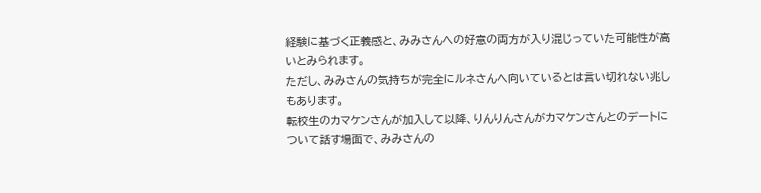経験に基づく正義感と、みみさんへの好意の両方が入り混じっていた可能性が高いとみられます。
ただし、みみさんの気持ちが完全にルネさんへ向いているとは言い切れない兆しもあります。
転校生のカマケンさんが加入して以降、りんりんさんがカマケンさんとのデートについて話す場面で、みみさんの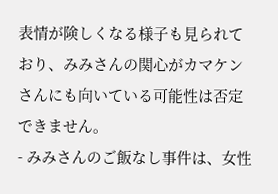表情が険しくなる様子も見られており、みみさんの関心がカマケンさんにも向いている可能性は否定できません。
- みみさんのご飯なし事件は、女性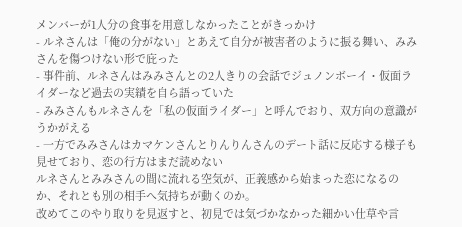メンバーが1人分の食事を用意しなかったことがきっかけ
- ルネさんは「俺の分がない」とあえて自分が被害者のように振る舞い、みみさんを傷つけない形で庇った
- 事件前、ルネさんはみみさんとの2人きりの会話でジュノンボーイ・仮面ライダーなど過去の実績を自ら語っていた
- みみさんもルネさんを「私の仮面ライダー」と呼んでおり、双方向の意識がうかがえる
- 一方でみみさんはカマケンさんとりんりんさんのデート話に反応する様子も見せており、恋の行方はまだ読めない
ルネさんとみみさんの間に流れる空気が、正義感から始まった恋になるのか、それとも別の相手へ気持ちが動くのか。
改めてこのやり取りを見返すと、初見では気づかなかった細かい仕草や言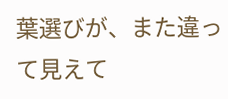葉選びが、また違って見えて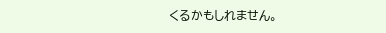くるかもしれません。